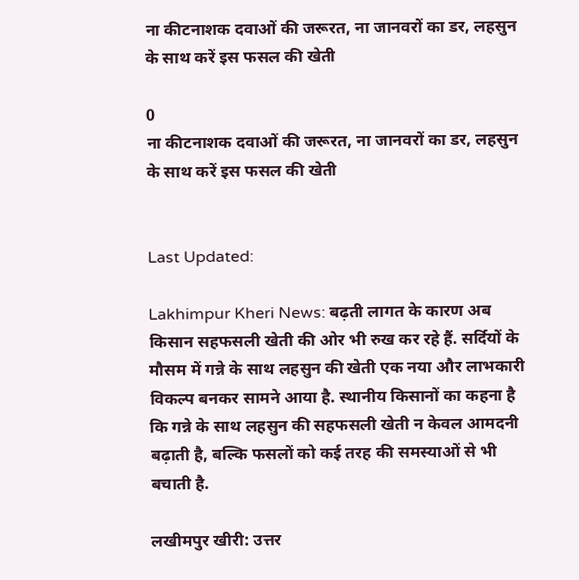ना कीटनाशक दवाओं की जरूरत, ना जानवरों का डर, लहसुन के साथ करें इस फसल की खेती

0
ना कीटनाशक दवाओं की जरूरत, ना जानवरों का डर, लहसुन के साथ करें इस फसल की खेती


Last Updated:

Lakhimpur Kheri News: बढ़ती लागत के कारण अब किसान सहफसली खेती की ओर भी रुख कर रहे हैं. सर्दियों के मौसम में गन्ने के साथ लहसुन की खेती एक नया और लाभकारी विकल्प बनकर सामने आया है. स्थानीय किसानों का कहना है कि गन्ने के साथ लहसुन की सहफसली खेती न केवल आमदनी बढ़ाती है, बल्कि फसलों को कई तरह की समस्याओं से भी बचाती है.

लखीमपुर खीरी: उत्तर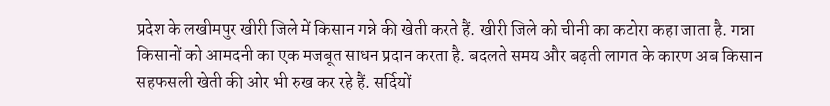प्रदेश के लखीमपुर खीरी जिले में किसान गन्ने की खेती करते हैं. खीरी जिले को चीनी का कटोरा कहा जाता है. गन्ना किसानों को आमदनी का एक मजबूत साधन प्रदान करता है. बदलते समय और बढ़ती लागत के कारण अब किसान सहफसली खेती की ओर भी रुख कर रहे हैं. सर्दियों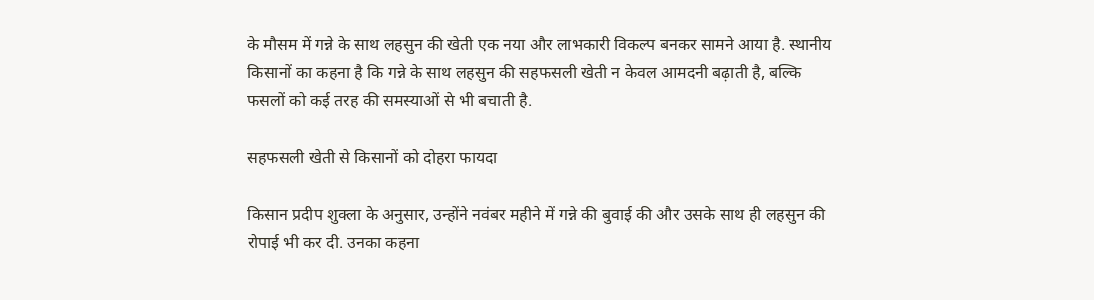के मौसम में गन्ने के साथ लहसुन की खेती एक नया और लाभकारी विकल्प बनकर सामने आया है. स्थानीय किसानों का कहना है कि गन्ने के साथ लहसुन की सहफसली खेती न केवल आमदनी बढ़ाती है, बल्कि फसलों को कई तरह की समस्याओं से भी बचाती है.

सहफसली खेती से किसानों को दोहरा फायदा

किसान प्रदीप शुक्ला के अनुसार, उन्होंने नवंबर महीने में गन्ने की बुवाई की और उसके साथ ही लहसुन की रोपाई भी कर दी. उनका कहना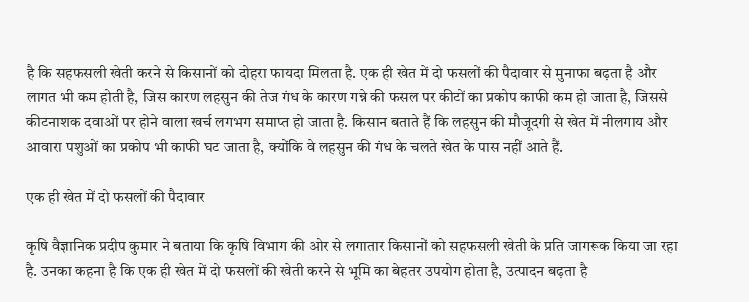है कि सहफसली खेती करने से किसानों को दोहरा फायदा मिलता है. एक ही खेत में दो फसलों की पैदावार से मुनाफा बढ़ता है और लागत भी कम होती है, जिस कारण लहसुन की तेज गंध के कारण गन्ने की फसल पर कीटों का प्रकोप काफी कम हो जाता है, जिससे कीटनाशक दवाओं पर होने वाला खर्च लगभग समाप्त हो जाता है. किसान बताते हैं कि लहसुन की मौजूदगी से खेत में नीलगाय और आवारा पशुओं का प्रकोप भी काफी घट जाता है, क्योंकि वे लहसुन की गंध के चलते खेत के पास नहीं आते हैं.

एक ही खेत में दो फसलों की पैदावार

कृषि वैज्ञानिक प्रदीप कुमार ने बताया कि कृषि विभाग की ओर से लगातार किसानों को सहफसली खेती के प्रति जागरूक किया जा रहा है. उनका कहना है कि एक ही खेत में दो फसलों की खेती करने से भूमि का बेहतर उपयोग होता है, उत्पादन बढ़ता है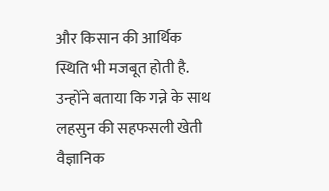और किसान की आर्थिक स्थिति भी मजबूत होती है. उन्होंने बताया कि गन्ने के साथ लहसुन की सहफसली खेती वैज्ञानिक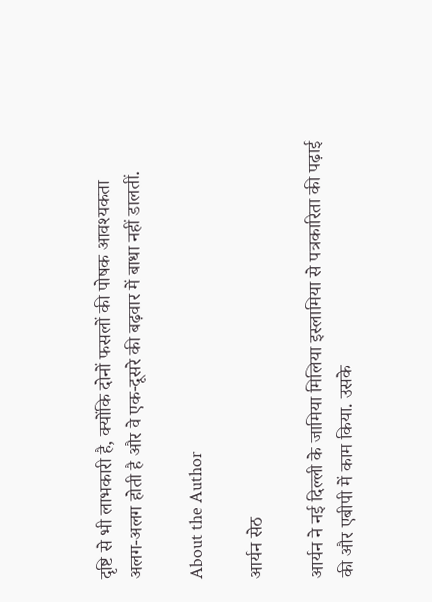दृष्टि से भी लाभकारी है, क्योंकि दोनों फसलों की पोषक आवश्यकता अलग-अलग होती है और वे एक-दूसरे की बढ़वार में बाधा नहीं डालतीं.

About the Author

आर्यन सेठ

आर्यन ने नई दिल्ली के जामिया मिलिया इस्लामिया से पत्रकारिता की पढ़ाई की और एबीपी में काम किया. उसके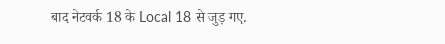बाद नेटवर्क 18 के Local 18 से जुड़ गए.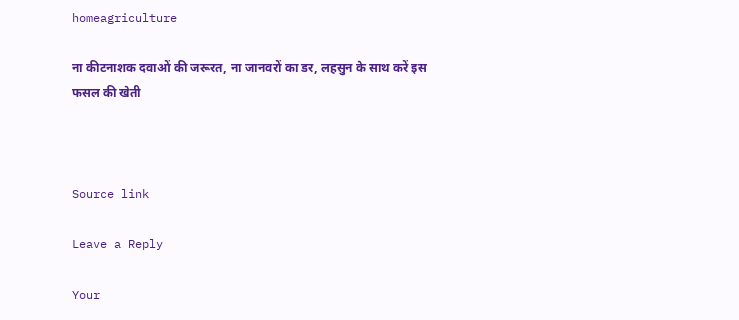homeagriculture

ना कीटनाशक दवाओं की जरूरत, ना जानवरों का डर, लहसुन के साथ करें इस फसल की खेती



Source link

Leave a Reply

Your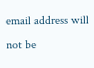email address will not be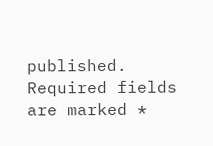published. Required fields are marked *